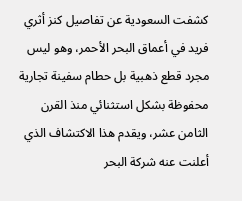كشفت السعودية عن تفاصيل كنز أثري فريد في أعماق البحر الأحمر، وهو ليس مجرد قطع ذهبية بل حطام سفينة تجارية محفوظة بشكل استثنائي منذ القرن الثامن عشر، ويقدم هذا الاكتشاف الذي أعلنت عنه شركة البحر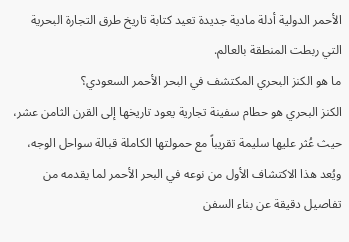الأحمر الدولية أدلة مادية جديدة تعيد كتابة تاريخ طرق التجارة البحرية التي ربطت المنطقة بالعالم.
ما هو الكنز البحري المكتشف في البحر الأحمر السعودي؟
الكنز البحري هو حطام سفينة تجارية يعود تاريخها إلى القرن الثامن عشر، حيث عُثر عليها سليمة تقريباً مع حمولتها الكاملة قبالة سواحل الوجه، ويُعد هذا الاكتشاف الأول من نوعه في البحر الأحمر لما يقدمه من تفاصيل دقيقة عن بناء السفن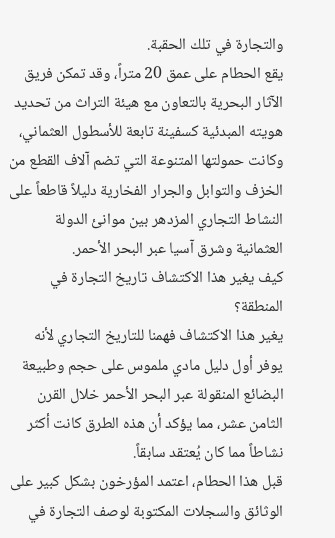والتجارة في تلك الحقبة.
يقع الحطام على عمق 20 متراً، وقد تمكن فريق الآثار البحرية بالتعاون مع هيئة التراث من تحديد هويته المبدئية كسفينة تابعة للأسطول العثماني، وكانت حمولتها المتنوعة التي تضم آلاف القطع من الخزف والتوابل والجرار الفخارية دليلاً قاطعاً على النشاط التجاري المزدهر بين موانئ الدولة العثمانية وشرق آسيا عبر البحر الأحمر.
كيف يغير هذا الاكتشاف تاريخ التجارة في المنطقة؟
يغير هذا الاكتشاف فهمنا للتاريخ التجاري لأنه يوفر أول دليل مادي ملموس على حجم وطبيعة البضائع المنقولة عبر البحر الأحمر خلال القرن الثامن عشر، مما يؤكد أن هذه الطرق كانت أكثر نشاطاً مما كان يُعتقد سابقاً.
قبل هذا الحطام، اعتمد المؤرخون بشكل كبير على الوثائق والسجلات المكتوبة لوصف التجارة في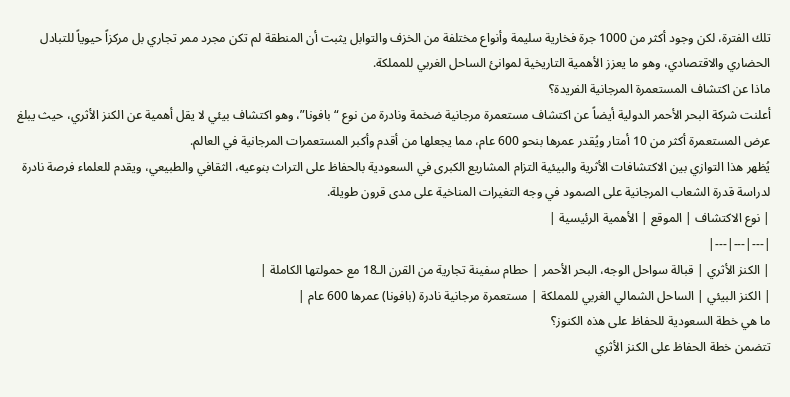تلك الفترة، لكن وجود أكثر من 1000 جرة فخارية سليمة وأنواع مختلفة من الخزف والتوابل يثبت أن المنطقة لم تكن مجرد ممر تجاري بل مركزاً حيوياً للتبادل الحضاري والاقتصادي، وهو ما يعزز الأهمية التاريخية لموانئ الساحل الغربي للمملكة.
ماذا عن اكتشاف المستعمرة المرجانية الفريدة؟
أعلنت شركة البحر الأحمر الدولية أيضاً عن اكتشاف مستعمرة مرجانية ضخمة ونادرة من نوع “بافونا”، وهو اكتشاف بيئي لا يقل أهمية عن الكنز الأثري، حيث يبلغ عرض المستعمرة أكثر من 10 أمتار ويُقدر عمرها بنحو 600 عام، مما يجعلها من أقدم وأكبر المستعمرات المرجانية في العالم.
يُظهر هذا التوازي بين الاكتشافات الأثرية والبيئية التزام المشاريع الكبرى في السعودية بالحفاظ على التراث بنوعيه، الثقافي والطبيعي، ويقدم للعلماء فرصة نادرة لدراسة قدرة الشعاب المرجانية على الصمود في وجه التغيرات المناخية على مدى قرون طويلة.
| نوع الاكتشاف | الموقع | الأهمية الرئيسية |
|---|---|---|
| الكنز الأثري | قبالة سواحل الوجه، البحر الأحمر | حطام سفينة تجارية من القرن الـ18 مع حمولتها الكاملة |
| الكنز البيئي | الساحل الشمالي الغربي للمملكة | مستعمرة مرجانية نادرة (بافونا) عمرها 600 عام |
ما هي خطة السعودية للحفاظ على هذه الكنوز؟
تتضمن خطة الحفاظ على الكنز الأثري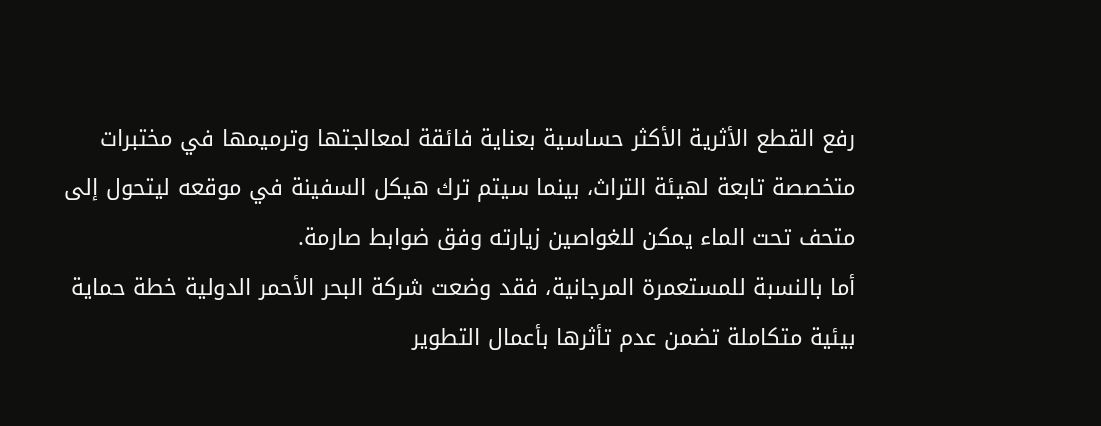رفع القطع الأثرية الأكثر حساسية بعناية فائقة لمعالجتها وترميمها في مختبرات متخصصة تابعة لهيئة التراث، بينما سيتم ترك هيكل السفينة في موقعه ليتحول إلى متحف تحت الماء يمكن للغواصين زيارته وفق ضوابط صارمة.
أما بالنسبة للمستعمرة المرجانية، فقد وضعت شركة البحر الأحمر الدولية خطة حماية بيئية متكاملة تضمن عدم تأثرها بأعمال التطوير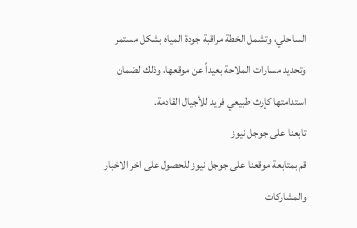الساحلي، وتشمل الخطة مراقبة جودة المياه بشكل مستمر وتحديد مسارات الملاحة بعيداً عن موقعها، وذلك لضمان استدامتها كإرث طبيعي فريد للأجيال القادمة.
تابعنا على جوجل نيوز
قم بمتابعة موقعنا على جوجل نيوز للحصول على اخر الاخبار والمشاركات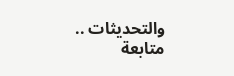والتحديثات ..
متابعة